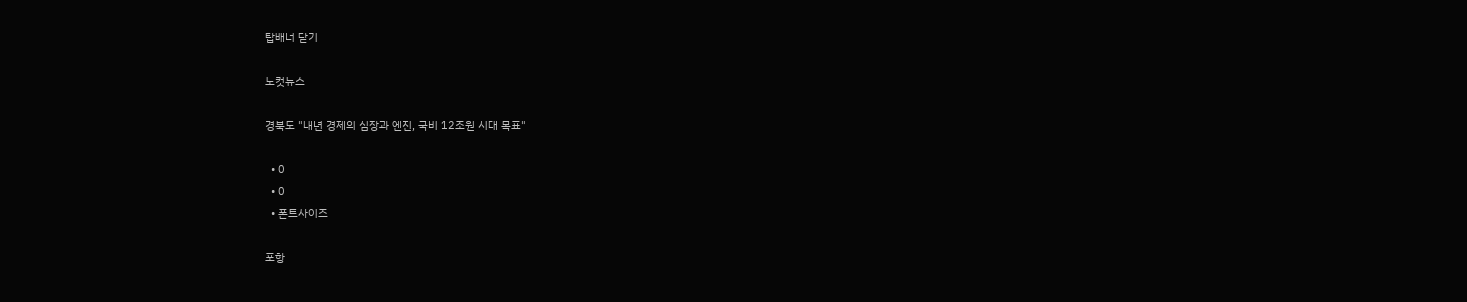탑배너 닫기

노컷뉴스

경북도 "내년 경제의 심장과 엔진, 국비 12조원 시대 목표"

  • 0
  • 0
  • 폰트사이즈

포항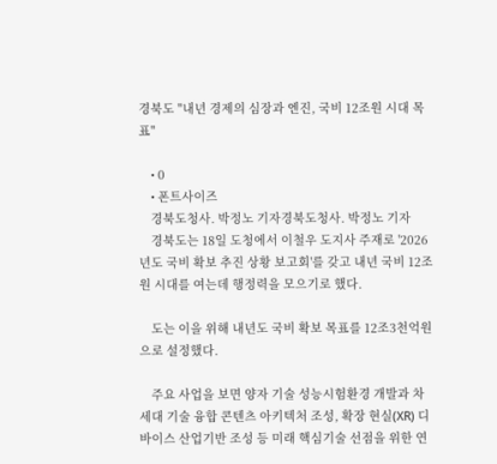경북도 "내년 경제의 심장과 엔진, 국비 12조원 시대 목표"

    • 0
    • 폰트사이즈
    경북도청사. 박정노 기자경북도청사. 박정노 기자
    경북도는 18일 도청에서 이철우 도지사 주재로 '2026년도 국비 확보 추진 상황 보고회'를 갖고 내년 국비 12조원 시대를 여는데 행정력을 모으기로 했다.

    도는 이을 위해 내년도 국비 확보 목표를 12조3천억원으로 설정했다.

    주요 사업을 보면 양자 기술 성능시험환경 개발과 차세대 기술 융합 콘텐츠 아키텍처 조성, 확장 현실(XR) 디바이스 산업기반 조성 등 미래 핵심기술 선점을 위한 연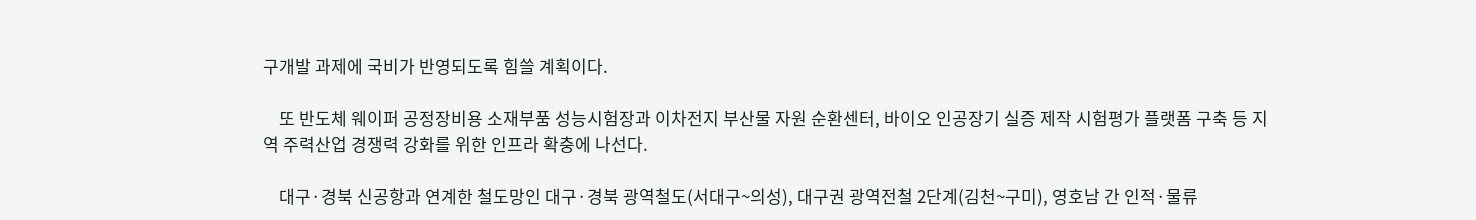구개발 과제에 국비가 반영되도록 힘쓸 계획이다.

    또 반도체 웨이퍼 공정장비용 소재부품 성능시험장과 이차전지 부산물 자원 순환센터, 바이오 인공장기 실증 제작 시험평가 플랫폼 구축 등 지역 주력산업 경쟁력 강화를 위한 인프라 확충에 나선다.

    대구·경북 신공항과 연계한 철도망인 대구·경북 광역철도(서대구~의성), 대구권 광역전철 2단계(김천~구미), 영호남 간 인적·물류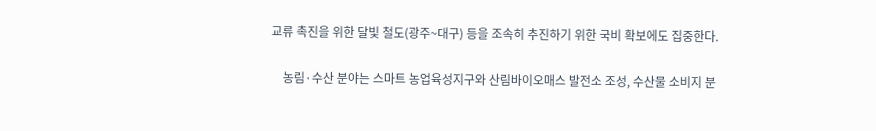교류 촉진을 위한 달빛 철도(광주~대구) 등을 조속히 추진하기 위한 국비 확보에도 집중한다.

    농림·수산 분야는 스마트 농업육성지구와 산림바이오매스 발전소 조성, 수산물 소비지 분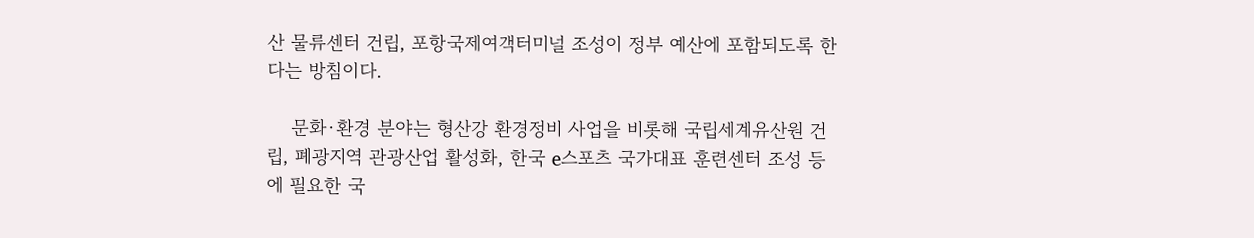산 물류센터 건립, 포항국제여객터미널 조성이 정부 예산에 포함되도록 한다는 방침이다.

    문화·환경 분야는 형산강 환경정비 사업을 비롯해 국립세계유산원 건립, 폐광지역 관광산업 활성화, 한국 e스포츠 국가대표 훈련센터 조성 등에 필요한 국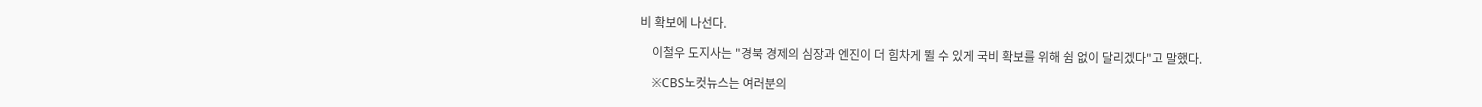비 확보에 나선다.

    이철우 도지사는 "경북 경제의 심장과 엔진이 더 힘차게 뛸 수 있게 국비 확보를 위해 쉼 없이 달리겠다"고 말했다.

    ※CBS노컷뉴스는 여러분의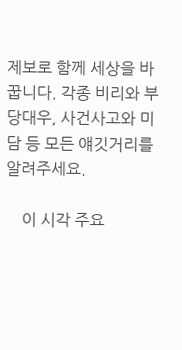제보로 함께 세상을 바꿉니다. 각종 비리와 부당대우, 사건사고와 미담 등 모든 얘깃거리를 알려주세요.

    이 시각 주요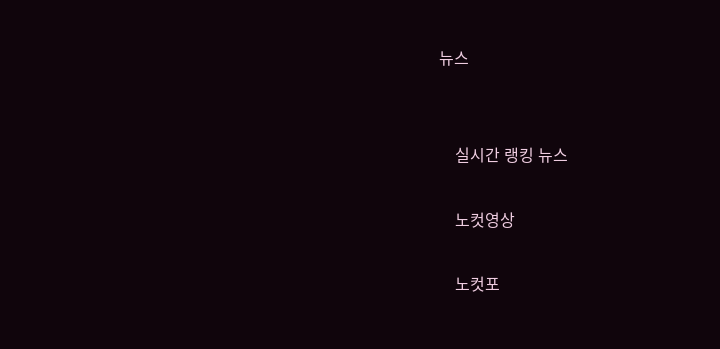뉴스


    실시간 랭킹 뉴스

    노컷영상

    노컷포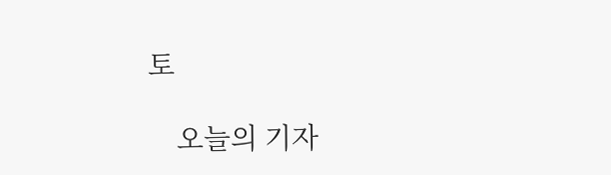토

    오늘의 기자